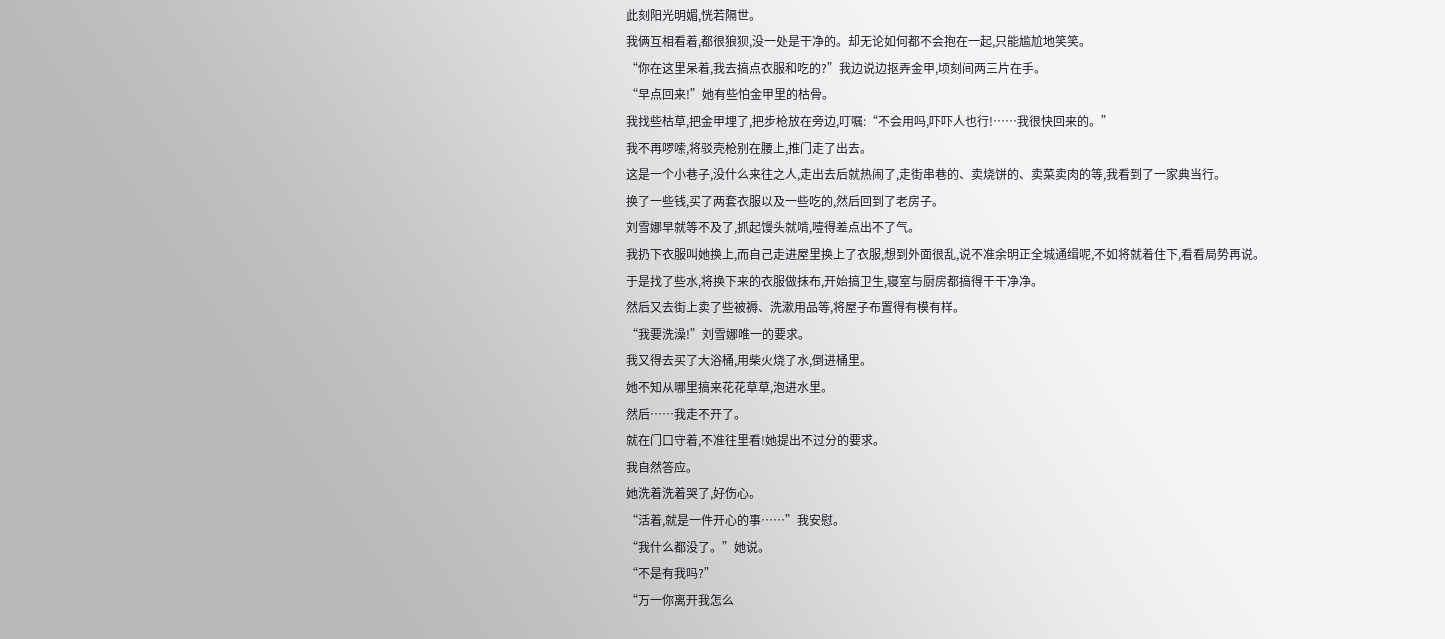此刻阳光明媚,恍若隔世。
我俩互相看着,都很狼狈,没一处是干净的。却无论如何都不会抱在一起,只能尴尬地笑笑。
“你在这里呆着,我去搞点衣服和吃的?”我边说边抠弄金甲,顷刻间两三片在手。
“早点回来!”她有些怕金甲里的枯骨。
我找些枯草,把金甲埋了,把步枪放在旁边,叮嘱:“不会用吗,吓吓人也行!……我很快回来的。”
我不再啰嗦,将驳壳枪别在腰上,推门走了出去。
这是一个小巷子,没什么来往之人,走出去后就热闹了,走街串巷的、卖烧饼的、卖菜卖肉的等,我看到了一家典当行。
换了一些钱,买了两套衣服以及一些吃的,然后回到了老房子。
刘雪娜早就等不及了,抓起馒头就啃,噎得差点出不了气。
我扔下衣服叫她换上,而自己走进屋里换上了衣服,想到外面很乱,说不准余明正全城通缉呢,不如将就着住下,看看局势再说。
于是找了些水,将换下来的衣服做抹布,开始搞卫生,寝室与厨房都搞得干干净净。
然后又去街上卖了些被褥、洗漱用品等,将屋子布置得有模有样。
“我要洗澡!”刘雪娜唯一的要求。
我又得去买了大浴桶,用柴火烧了水,倒进桶里。
她不知从哪里搞来花花草草,泡进水里。
然后……我走不开了。
就在门口守着,不准往里看!她提出不过分的要求。
我自然答应。
她洗着洗着哭了,好伤心。
“活着,就是一件开心的事……”我安慰。
“我什么都没了。”她说。
“不是有我吗?”
“万一你离开我怎么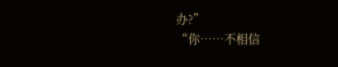办?”
“你……不相信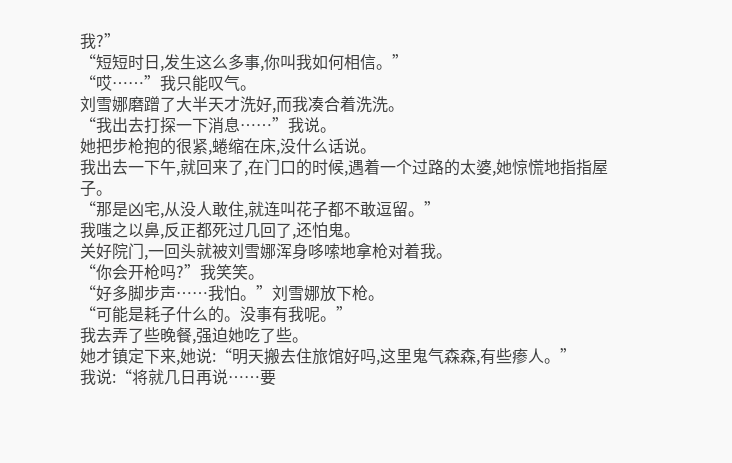我?”
“短短时日,发生这么多事,你叫我如何相信。”
“哎……”我只能叹气。
刘雪娜磨蹭了大半天才洗好,而我凑合着洗洗。
“我出去打探一下消息……”我说。
她把步枪抱的很紧,蜷缩在床,没什么话说。
我出去一下午,就回来了,在门口的时候,遇着一个过路的太婆,她惊慌地指指屋子。
“那是凶宅,从没人敢住,就连叫花子都不敢逗留。”
我嗤之以鼻,反正都死过几回了,还怕鬼。
关好院门,一回头就被刘雪娜浑身哆嗦地拿枪对着我。
“你会开枪吗?”我笑笑。
“好多脚步声……我怕。”刘雪娜放下枪。
“可能是耗子什么的。没事有我呢。”
我去弄了些晚餐,强迫她吃了些。
她才镇定下来,她说:“明天搬去住旅馆好吗,这里鬼气森森,有些瘆人。”
我说:“将就几日再说……要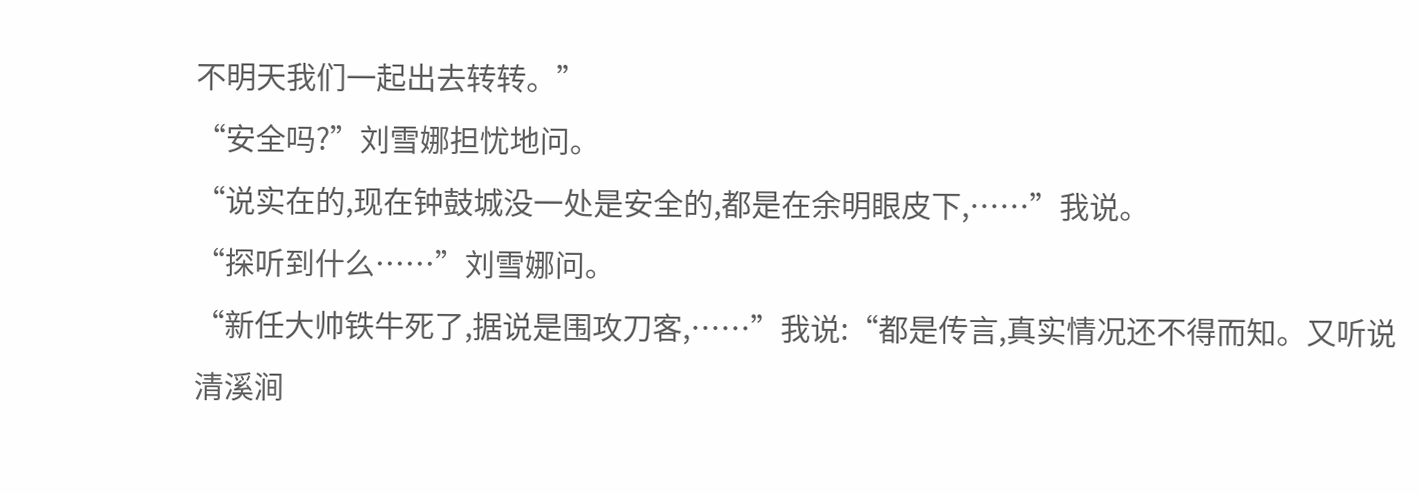不明天我们一起出去转转。”
“安全吗?”刘雪娜担忧地问。
“说实在的,现在钟鼓城没一处是安全的,都是在余明眼皮下,……”我说。
“探听到什么……”刘雪娜问。
“新任大帅铁牛死了,据说是围攻刀客,……”我说:“都是传言,真实情况还不得而知。又听说清溪涧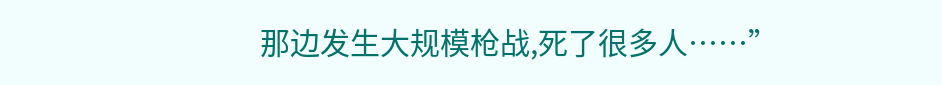那边发生大规模枪战,死了很多人……”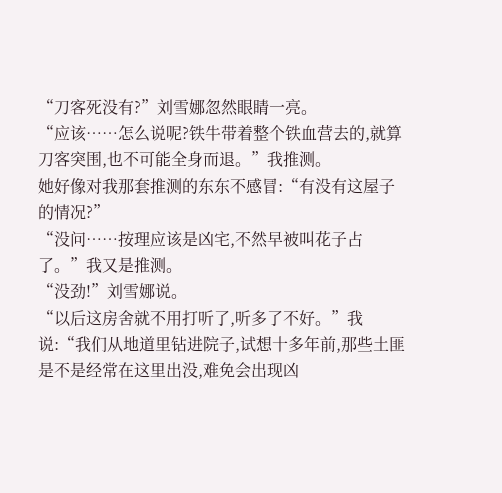“刀客死没有?”刘雪娜忽然眼睛一亮。
“应该……怎么说呢?铁牛带着整个铁血营去的,就算刀客突围,也不可能全身而退。”我推测。
她好像对我那套推测的东东不感冒:“有没有这屋子的情况?”
“没问……按理应该是凶宅,不然早被叫花子占了。”我又是推测。
“没劲!”刘雪娜说。
“以后这房舍就不用打听了,听多了不好。”我说:“我们从地道里钻进院子,试想十多年前,那些土匪是不是经常在这里出没,难免会出现凶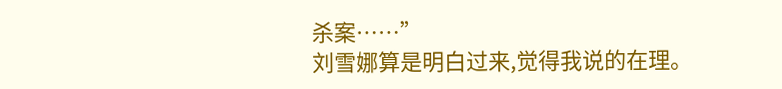杀案……”
刘雪娜算是明白过来,觉得我说的在理。